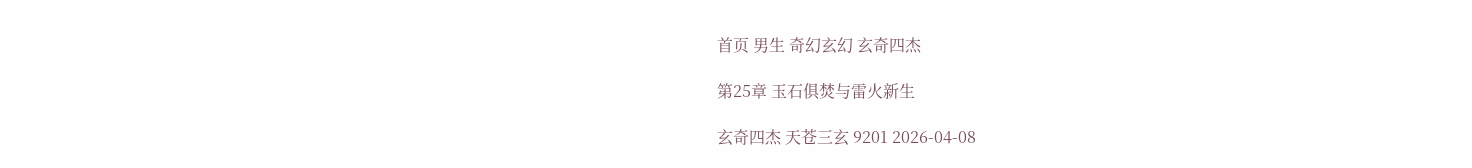首页 男生 奇幻玄幻 玄奇四杰

第25章 玉石俱焚与雷火新生

玄奇四杰 天苍三玄 9201 2026-04-08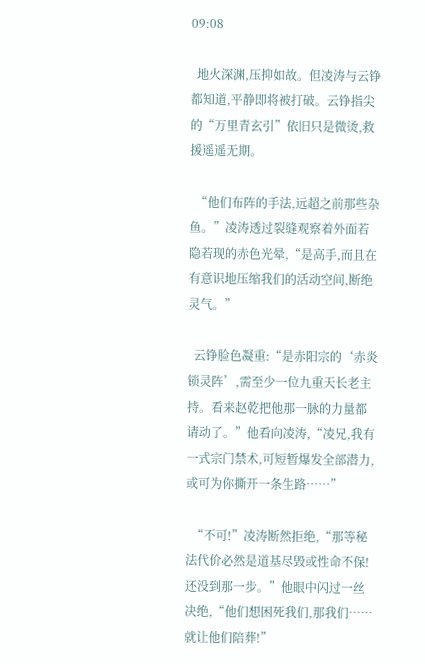09:08

  地火深渊,压抑如故。但凌涛与云铮都知道,平静即将被打破。云铮指尖的“万里青玄引”依旧只是微烫,救援遥遥无期。

  “他们布阵的手法,远超之前那些杂鱼。”凌涛透过裂缝观察着外面若隐若现的赤色光晕,“是高手,而且在有意识地压缩我们的活动空间,断绝灵气。”

  云铮脸色凝重:“是赤阳宗的‘赤炎锁灵阵’,需至少一位九重天长老主持。看来赵乾把他那一脉的力量都请动了。”他看向凌涛,“凌兄,我有一式宗门禁术,可短暂爆发全部潜力,或可为你撕开一条生路……”

  “不可!”凌涛断然拒绝,“那等秘法代价必然是道基尽毁或性命不保!还没到那一步。”他眼中闪过一丝决绝,“他们想困死我们,那我们……就让他们陪葬!”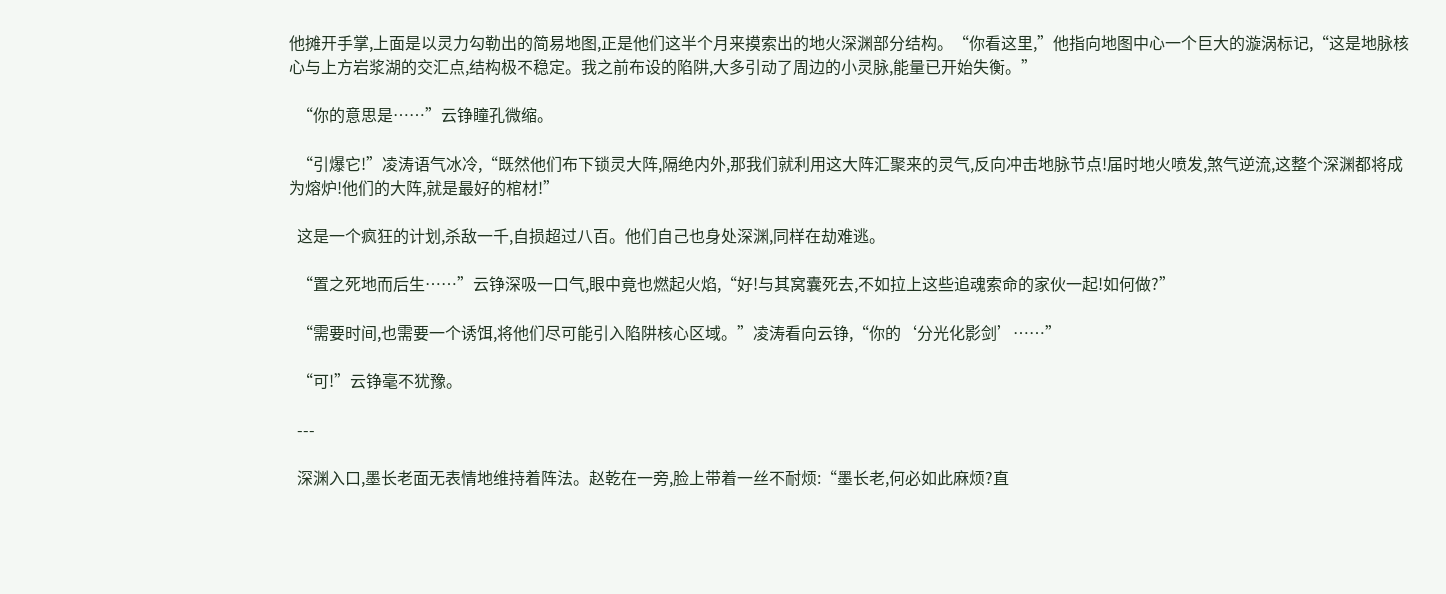他摊开手掌,上面是以灵力勾勒出的简易地图,正是他们这半个月来摸索出的地火深渊部分结构。“你看这里,”他指向地图中心一个巨大的漩涡标记,“这是地脉核心与上方岩浆湖的交汇点,结构极不稳定。我之前布设的陷阱,大多引动了周边的小灵脉,能量已开始失衡。”

  “你的意思是……”云铮瞳孔微缩。

  “引爆它!”凌涛语气冰冷,“既然他们布下锁灵大阵,隔绝内外,那我们就利用这大阵汇聚来的灵气,反向冲击地脉节点!届时地火喷发,煞气逆流,这整个深渊都将成为熔炉!他们的大阵,就是最好的棺材!”

  这是一个疯狂的计划,杀敌一千,自损超过八百。他们自己也身处深渊,同样在劫难逃。

  “置之死地而后生……”云铮深吸一口气,眼中竟也燃起火焰,“好!与其窝囊死去,不如拉上这些追魂索命的家伙一起!如何做?”

  “需要时间,也需要一个诱饵,将他们尽可能引入陷阱核心区域。”凌涛看向云铮,“你的‘分光化影剑’……”

  “可!”云铮毫不犹豫。

  ---

  深渊入口,墨长老面无表情地维持着阵法。赵乾在一旁,脸上带着一丝不耐烦:“墨长老,何必如此麻烦?直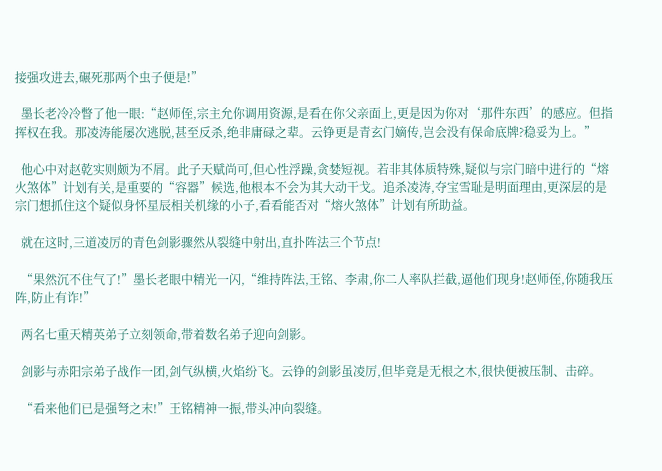接强攻进去,碾死那两个虫子便是!”

  墨长老冷冷瞥了他一眼:“赵师侄,宗主允你调用资源,是看在你父亲面上,更是因为你对‘那件东西’的感应。但指挥权在我。那凌涛能屡次逃脱,甚至反杀,绝非庸碌之辈。云铮更是青玄门嫡传,岂会没有保命底牌?稳妥为上。”

  他心中对赵乾实则颇为不屑。此子天赋尚可,但心性浮躁,贪婪短视。若非其体质特殊,疑似与宗门暗中进行的“熔火煞体”计划有关,是重要的“容器”候选,他根本不会为其大动干戈。追杀凌涛,夺宝雪耻是明面理由,更深层的是宗门想抓住这个疑似身怀星辰相关机缘的小子,看看能否对“熔火煞体”计划有所助益。

  就在这时,三道凌厉的青色剑影骤然从裂缝中射出,直扑阵法三个节点!

  “果然沉不住气了!”墨长老眼中精光一闪,“维持阵法,王铭、李肃,你二人率队拦截,逼他们现身!赵师侄,你随我压阵,防止有诈!”

  两名七重天精英弟子立刻领命,带着数名弟子迎向剑影。

  剑影与赤阳宗弟子战作一团,剑气纵横,火焰纷飞。云铮的剑影虽凌厉,但毕竟是无根之木,很快便被压制、击碎。

  “看来他们已是强弩之末!”王铭精神一振,带头冲向裂缝。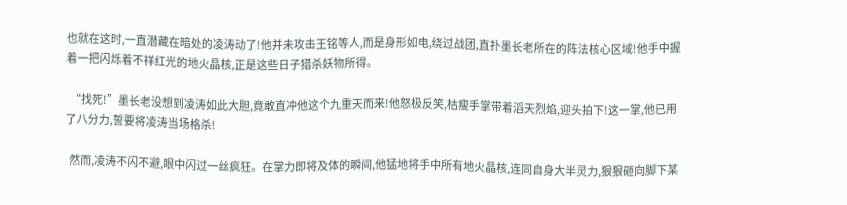也就在这时,一直潜藏在暗处的凌涛动了!他并未攻击王铭等人,而是身形如电,绕过战团,直扑墨长老所在的阵法核心区域!他手中握着一把闪烁着不祥红光的地火晶核,正是这些日子猎杀妖物所得。

  “找死!”墨长老没想到凌涛如此大胆,竟敢直冲他这个九重天而来!他怒极反笑,枯瘦手掌带着滔天烈焰,迎头拍下!这一掌,他已用了八分力,誓要将凌涛当场格杀!

  然而,凌涛不闪不避,眼中闪过一丝疯狂。在掌力即将及体的瞬间,他猛地将手中所有地火晶核,连同自身大半灵力,狠狠砸向脚下某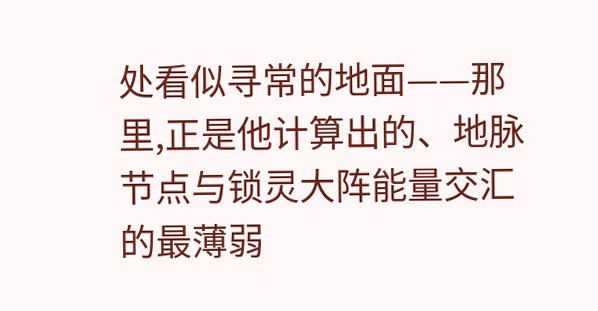处看似寻常的地面——那里,正是他计算出的、地脉节点与锁灵大阵能量交汇的最薄弱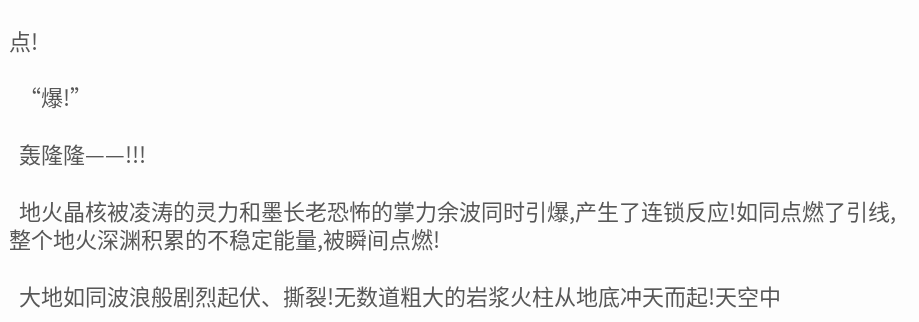点!

  “爆!”

  轰隆隆——!!!

  地火晶核被凌涛的灵力和墨长老恐怖的掌力余波同时引爆,产生了连锁反应!如同点燃了引线,整个地火深渊积累的不稳定能量,被瞬间点燃!

  大地如同波浪般剧烈起伏、撕裂!无数道粗大的岩浆火柱从地底冲天而起!天空中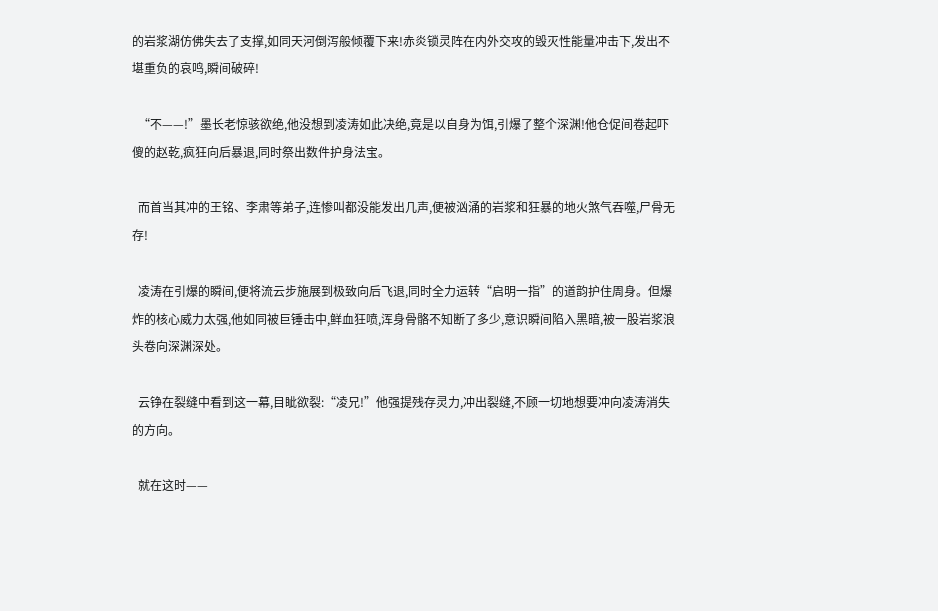的岩浆湖仿佛失去了支撑,如同天河倒泻般倾覆下来!赤炎锁灵阵在内外交攻的毁灭性能量冲击下,发出不堪重负的哀鸣,瞬间破碎!

  “不——!”墨长老惊骇欲绝,他没想到凌涛如此决绝,竟是以自身为饵,引爆了整个深渊!他仓促间卷起吓傻的赵乾,疯狂向后暴退,同时祭出数件护身法宝。

  而首当其冲的王铭、李肃等弟子,连惨叫都没能发出几声,便被汹涌的岩浆和狂暴的地火煞气吞噬,尸骨无存!

  凌涛在引爆的瞬间,便将流云步施展到极致向后飞退,同时全力运转“启明一指”的道韵护住周身。但爆炸的核心威力太强,他如同被巨锤击中,鲜血狂喷,浑身骨骼不知断了多少,意识瞬间陷入黑暗,被一股岩浆浪头卷向深渊深处。

  云铮在裂缝中看到这一幕,目眦欲裂:“凌兄!”他强提残存灵力,冲出裂缝,不顾一切地想要冲向凌涛消失的方向。

  就在这时——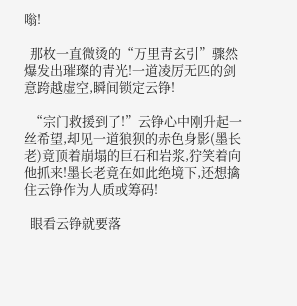嗡!

  那枚一直微烫的“万里青玄引”骤然爆发出璀璨的青光!一道凌厉无匹的剑意跨越虚空,瞬间锁定云铮!

  “宗门救援到了!”云铮心中刚升起一丝希望,却见一道狼狈的赤色身影(墨长老)竟顶着崩塌的巨石和岩浆,狞笑着向他抓来!墨长老竟在如此绝境下,还想擒住云铮作为人质或筹码!

  眼看云铮就要落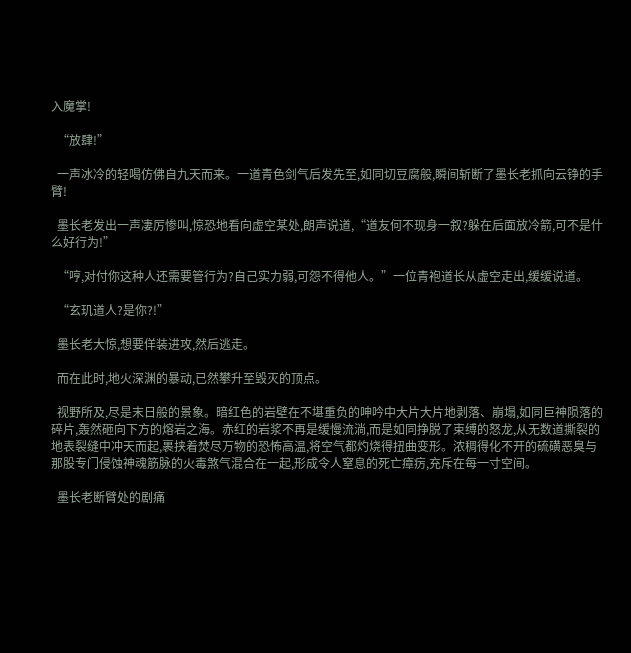入魔掌!

  “放肆!”

  一声冰冷的轻喝仿佛自九天而来。一道青色剑气后发先至,如同切豆腐般,瞬间斩断了墨长老抓向云铮的手臂!

  墨长老发出一声凄厉惨叫,惊恐地看向虚空某处,朗声说道,“道友何不现身一叙?躲在后面放冷箭,可不是什么好行为!”

  “哼,对付你这种人还需要管行为?自己实力弱,可怨不得他人。”一位青袍道长从虚空走出,缓缓说道。

  “玄玑道人?是你?!”

  墨长老大惊,想要佯装进攻,然后逃走。

  而在此时,地火深渊的暴动,已然攀升至毁灭的顶点。

  视野所及,尽是末日般的景象。暗红色的岩壁在不堪重负的呻吟中大片大片地剥落、崩塌,如同巨神陨落的碎片,轰然砸向下方的熔岩之海。赤红的岩浆不再是缓慢流淌,而是如同挣脱了束缚的怒龙,从无数道撕裂的地表裂缝中冲天而起,裹挟着焚尽万物的恐怖高温,将空气都灼烧得扭曲变形。浓稠得化不开的硫磺恶臭与那股专门侵蚀神魂筋脉的火毒煞气混合在一起,形成令人窒息的死亡瘴疠,充斥在每一寸空间。

  墨长老断臂处的剧痛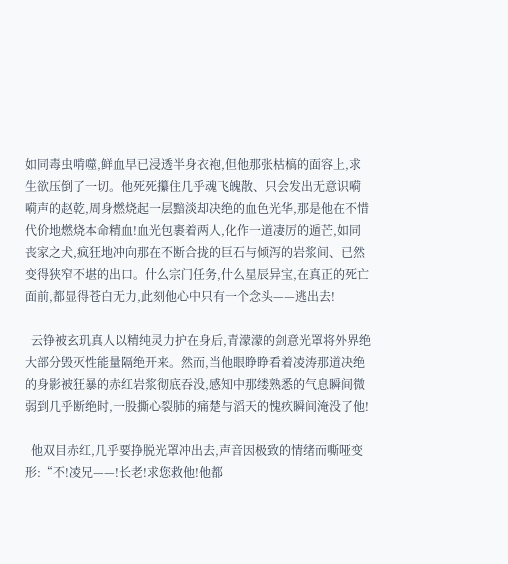如同毒虫啃噬,鲜血早已浸透半身衣袍,但他那张枯槁的面容上,求生欲压倒了一切。他死死攥住几乎魂飞魄散、只会发出无意识嗬嗬声的赵乾,周身燃烧起一层黯淡却决绝的血色光华,那是他在不惜代价地燃烧本命精血!血光包裹着两人,化作一道凄厉的遁芒,如同丧家之犬,疯狂地冲向那在不断合拢的巨石与倾泻的岩浆间、已然变得狭窄不堪的出口。什么宗门任务,什么星辰异宝,在真正的死亡面前,都显得苍白无力,此刻他心中只有一个念头——逃出去!

  云铮被玄玑真人以精纯灵力护在身后,青濛濛的剑意光罩将外界绝大部分毁灭性能量隔绝开来。然而,当他眼睁睁看着凌涛那道决绝的身影被狂暴的赤红岩浆彻底吞没,感知中那缕熟悉的气息瞬间微弱到几乎断绝时,一股撕心裂肺的痛楚与滔天的愧疚瞬间淹没了他!

  他双目赤红,几乎要挣脱光罩冲出去,声音因极致的情绪而嘶哑变形:“不!凌兄——!长老!求您救他!他都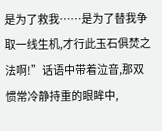是为了救我……是为了替我争取一线生机,才行此玉石俱焚之法啊!”话语中带着泣音,那双惯常冷静持重的眼眸中,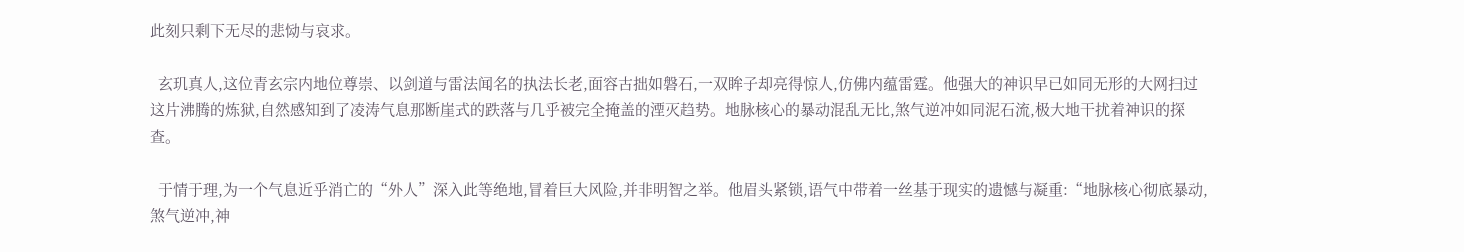此刻只剩下无尽的悲恸与哀求。

  玄玑真人,这位青玄宗内地位尊崇、以剑道与雷法闻名的执法长老,面容古拙如磐石,一双眸子却亮得惊人,仿佛内蕴雷霆。他强大的神识早已如同无形的大网扫过这片沸腾的炼狱,自然感知到了凌涛气息那断崖式的跌落与几乎被完全掩盖的湮灭趋势。地脉核心的暴动混乱无比,煞气逆冲如同泥石流,极大地干扰着神识的探查。

  于情于理,为一个气息近乎消亡的“外人”深入此等绝地,冒着巨大风险,并非明智之举。他眉头紧锁,语气中带着一丝基于现实的遗憾与凝重:“地脉核心彻底暴动,煞气逆冲,神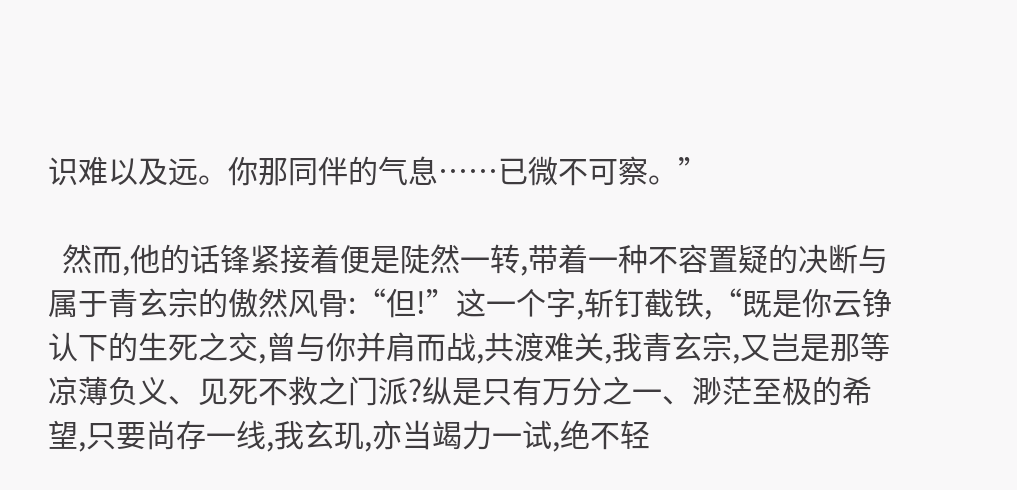识难以及远。你那同伴的气息……已微不可察。”

  然而,他的话锋紧接着便是陡然一转,带着一种不容置疑的决断与属于青玄宗的傲然风骨:“但!”这一个字,斩钉截铁,“既是你云铮认下的生死之交,曾与你并肩而战,共渡难关,我青玄宗,又岂是那等凉薄负义、见死不救之门派?纵是只有万分之一、渺茫至极的希望,只要尚存一线,我玄玑,亦当竭力一试,绝不轻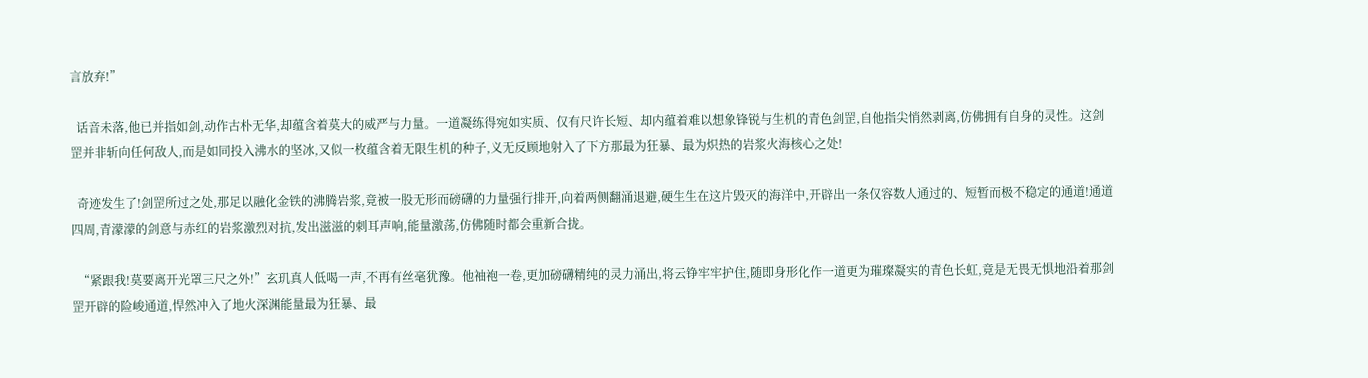言放弃!”

  话音未落,他已并指如剑,动作古朴无华,却蕴含着莫大的威严与力量。一道凝练得宛如实质、仅有尺许长短、却内蕴着难以想象锋锐与生机的青色剑罡,自他指尖悄然剥离,仿佛拥有自身的灵性。这剑罡并非斩向任何敌人,而是如同投入沸水的坚冰,又似一枚蕴含着无限生机的种子,义无反顾地射入了下方那最为狂暴、最为炽热的岩浆火海核心之处!

  奇迹发生了!剑罡所过之处,那足以融化金铁的沸腾岩浆,竟被一股无形而磅礴的力量强行排开,向着两侧翻涌退避,硬生生在这片毁灭的海洋中,开辟出一条仅容数人通过的、短暂而极不稳定的通道!通道四周,青濛濛的剑意与赤红的岩浆激烈对抗,发出滋滋的刺耳声响,能量激荡,仿佛随时都会重新合拢。

  “紧跟我!莫要离开光罩三尺之外!”玄玑真人低喝一声,不再有丝毫犹豫。他袖袍一卷,更加磅礴精纯的灵力涌出,将云铮牢牢护住,随即身形化作一道更为璀璨凝实的青色长虹,竟是无畏无惧地沿着那剑罡开辟的险峻通道,悍然冲入了地火深渊能量最为狂暴、最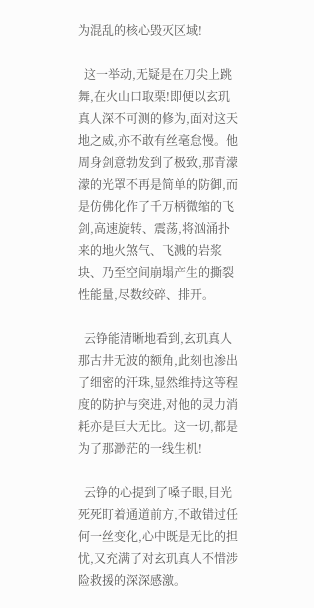为混乱的核心毁灭区域!

  这一举动,无疑是在刀尖上跳舞,在火山口取栗!即便以玄玑真人深不可测的修为,面对这天地之威,亦不敢有丝毫怠慢。他周身剑意勃发到了极致,那青濛濛的光罩不再是简单的防御,而是仿佛化作了千万柄微缩的飞剑,高速旋转、震荡,将汹涌扑来的地火煞气、飞溅的岩浆块、乃至空间崩塌产生的撕裂性能量,尽数绞碎、排开。

  云铮能清晰地看到,玄玑真人那古井无波的额角,此刻也渗出了细密的汗珠,显然维持这等程度的防护与突进,对他的灵力消耗亦是巨大无比。这一切,都是为了那渺茫的一线生机!

  云铮的心提到了嗓子眼,目光死死盯着通道前方,不敢错过任何一丝变化,心中既是无比的担忧,又充满了对玄玑真人不惜涉险救援的深深感激。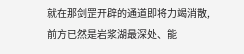就在那剑罡开辟的通道即将力竭消散,前方已然是岩浆湖最深处、能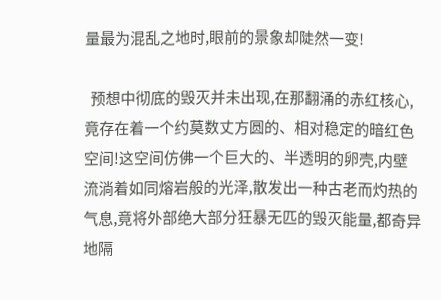量最为混乱之地时,眼前的景象却陡然一变!

  预想中彻底的毁灭并未出现,在那翻涌的赤红核心,竟存在着一个约莫数丈方圆的、相对稳定的暗红色空间!这空间仿佛一个巨大的、半透明的卵壳,内壁流淌着如同熔岩般的光泽,散发出一种古老而灼热的气息,竟将外部绝大部分狂暴无匹的毁灭能量,都奇异地隔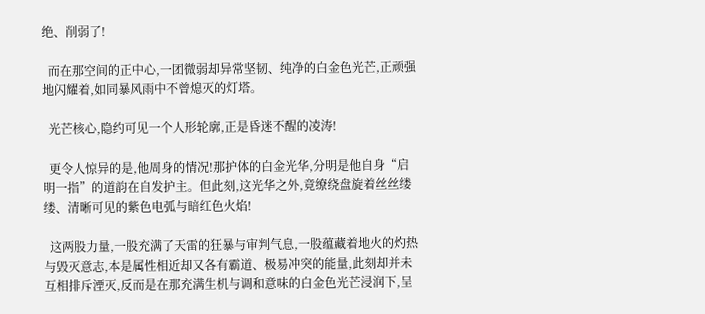绝、削弱了!

  而在那空间的正中心,一团微弱却异常坚韧、纯净的白金色光芒,正顽强地闪耀着,如同暴风雨中不曾熄灭的灯塔。

  光芒核心,隐约可见一个人形轮廓,正是昏迷不醒的凌涛!

  更令人惊异的是,他周身的情况!那护体的白金光华,分明是他自身“启明一指”的道韵在自发护主。但此刻,这光华之外,竟缭绕盘旋着丝丝缕缕、清晰可见的紫色电弧与暗红色火焰!

  这两股力量,一股充满了天雷的狂暴与审判气息,一股蕴藏着地火的灼热与毁灭意志,本是属性相近却又各有霸道、极易冲突的能量,此刻却并未互相排斥湮灭,反而是在那充满生机与调和意味的白金色光芒浸润下,呈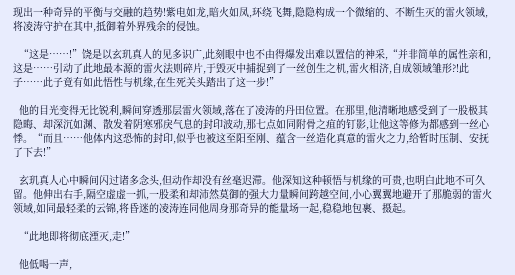现出一种奇异的平衡与交融的趋势!紫电如龙,暗火如凤,环绕飞舞,隐隐构成一个微缩的、不断生灭的雷火领域,将凌涛守护在其中,抵御着外界残余的侵蚀。

  “这是……!”饶是以玄玑真人的见多识广,此刻眼中也不由得爆发出难以置信的神采,“并非简单的属性亲和,这是……引动了此地最本源的雷火法则碎片,于毁灭中捕捉到了一丝创生之机,雷火相济,自成领域雏形?!此子……此子竟有如此悟性与机缘,在生死关头踏出了这一步!”

  他的目光变得无比锐利,瞬间穿透那层雷火领域,落在了凌涛的丹田位置。在那里,他清晰地感受到了一股极其隐晦、却深沉如渊、散发着阴寒邪戾气息的封印波动,那七点如同附骨之疽的钉影,让他这等修为都感到一丝心悸。“而且……他体内这恐怖的封印,似乎也被这至阳至刚、蕴含一丝造化真意的雷火之力,给暂时压制、安抚了下去!”

  玄玑真人心中瞬间闪过诸多念头,但动作却没有丝毫迟滞。他深知这种顿悟与机缘的可贵,也明白此地不可久留。他伸出右手,隔空虚虚一抓,一股柔和却沛然莫御的强大力量瞬间跨越空间,小心翼翼地避开了那脆弱的雷火领域,如同最轻柔的云锦,将昏迷的凌涛连同他周身那奇异的能量场一起,稳稳地包裹、摄起。

  “此地即将彻底湮灭,走!”

  他低喝一声,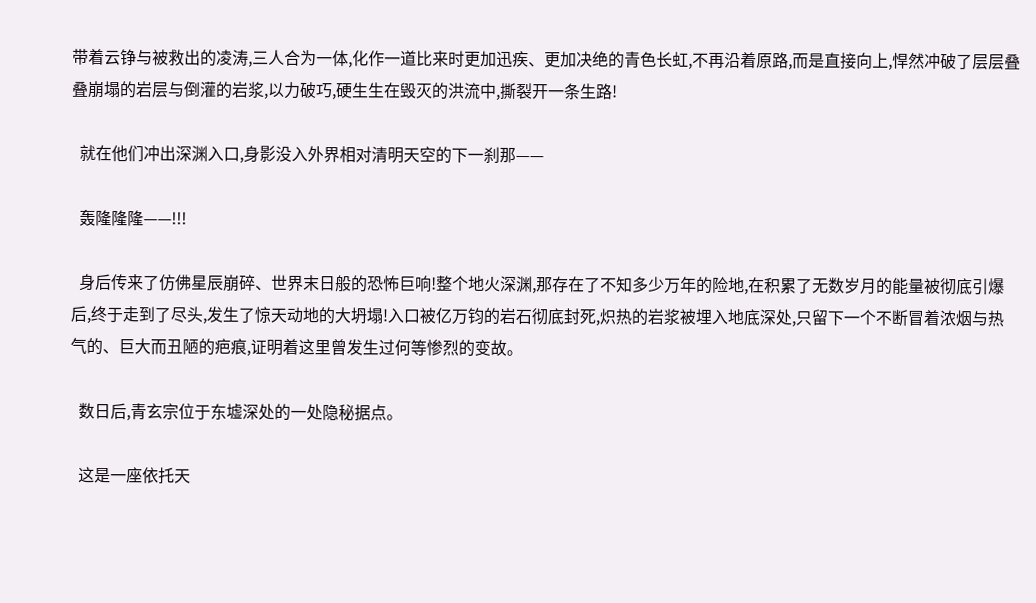带着云铮与被救出的凌涛,三人合为一体,化作一道比来时更加迅疾、更加决绝的青色长虹,不再沿着原路,而是直接向上,悍然冲破了层层叠叠崩塌的岩层与倒灌的岩浆,以力破巧,硬生生在毁灭的洪流中,撕裂开一条生路!

  就在他们冲出深渊入口,身影没入外界相对清明天空的下一刹那——

  轰隆隆隆——!!!

  身后传来了仿佛星辰崩碎、世界末日般的恐怖巨响!整个地火深渊,那存在了不知多少万年的险地,在积累了无数岁月的能量被彻底引爆后,终于走到了尽头,发生了惊天动地的大坍塌!入口被亿万钧的岩石彻底封死,炽热的岩浆被埋入地底深处,只留下一个不断冒着浓烟与热气的、巨大而丑陋的疤痕,证明着这里曾发生过何等惨烈的变故。

  数日后,青玄宗位于东墟深处的一处隐秘据点。

  这是一座依托天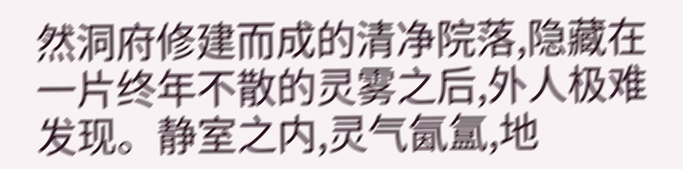然洞府修建而成的清净院落,隐藏在一片终年不散的灵雾之后,外人极难发现。静室之内,灵气氤氲,地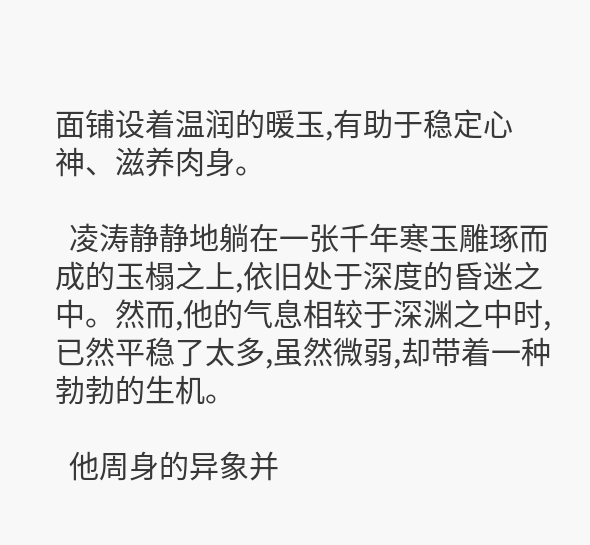面铺设着温润的暖玉,有助于稳定心神、滋养肉身。

  凌涛静静地躺在一张千年寒玉雕琢而成的玉榻之上,依旧处于深度的昏迷之中。然而,他的气息相较于深渊之中时,已然平稳了太多,虽然微弱,却带着一种勃勃的生机。

  他周身的异象并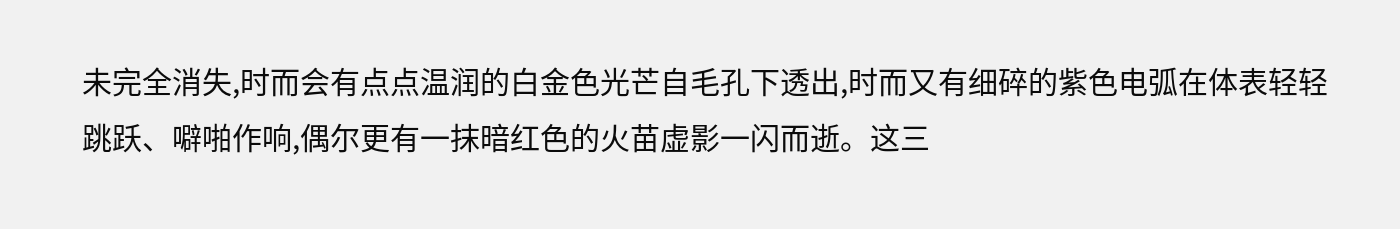未完全消失,时而会有点点温润的白金色光芒自毛孔下透出,时而又有细碎的紫色电弧在体表轻轻跳跃、噼啪作响,偶尔更有一抹暗红色的火苗虚影一闪而逝。这三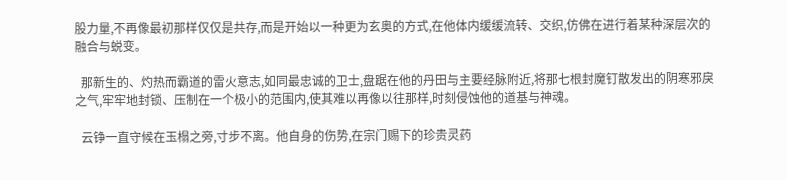股力量,不再像最初那样仅仅是共存,而是开始以一种更为玄奥的方式,在他体内缓缓流转、交织,仿佛在进行着某种深层次的融合与蜕变。

  那新生的、灼热而霸道的雷火意志,如同最忠诚的卫士,盘踞在他的丹田与主要经脉附近,将那七根封魔钉散发出的阴寒邪戾之气,牢牢地封锁、压制在一个极小的范围内,使其难以再像以往那样,时刻侵蚀他的道基与神魂。

  云铮一直守候在玉榻之旁,寸步不离。他自身的伤势,在宗门赐下的珍贵灵药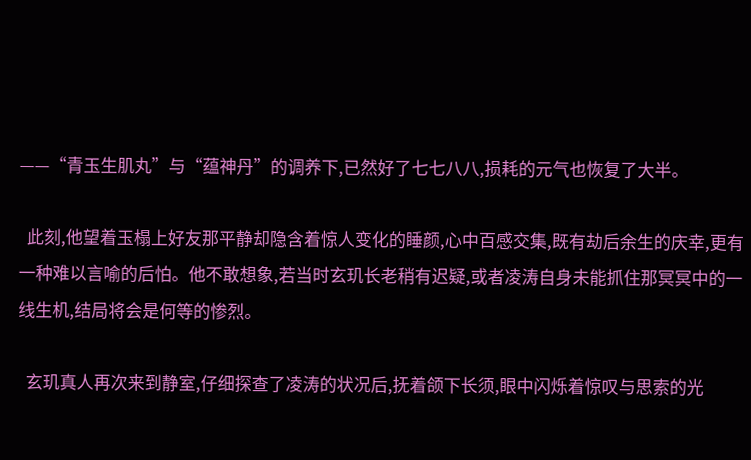——“青玉生肌丸”与“蕴神丹”的调养下,已然好了七七八八,损耗的元气也恢复了大半。

  此刻,他望着玉榻上好友那平静却隐含着惊人变化的睡颜,心中百感交集,既有劫后余生的庆幸,更有一种难以言喻的后怕。他不敢想象,若当时玄玑长老稍有迟疑,或者凌涛自身未能抓住那冥冥中的一线生机,结局将会是何等的惨烈。

  玄玑真人再次来到静室,仔细探查了凌涛的状况后,抚着颌下长须,眼中闪烁着惊叹与思索的光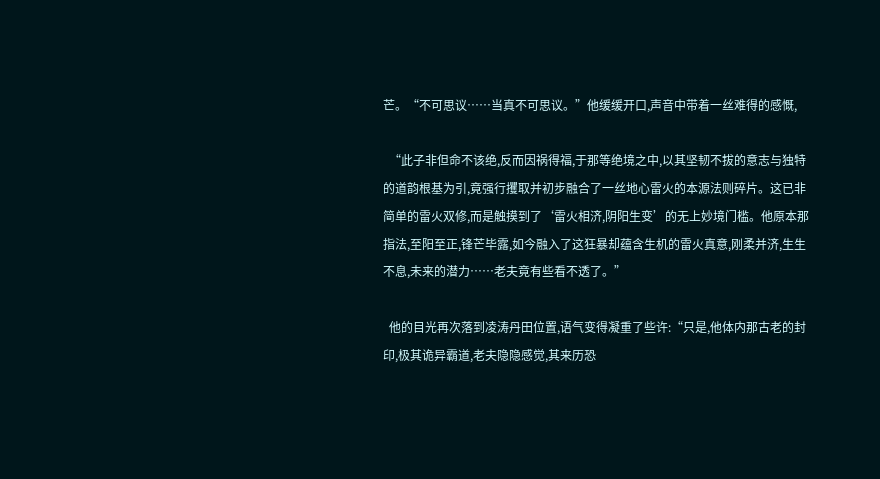芒。“不可思议……当真不可思议。”他缓缓开口,声音中带着一丝难得的感慨,

  “此子非但命不该绝,反而因祸得福,于那等绝境之中,以其坚韧不拔的意志与独特的道韵根基为引,竟强行攫取并初步融合了一丝地心雷火的本源法则碎片。这已非简单的雷火双修,而是触摸到了‘雷火相济,阴阳生变’的无上妙境门槛。他原本那指法,至阳至正,锋芒毕露,如今融入了这狂暴却蕴含生机的雷火真意,刚柔并济,生生不息,未来的潜力……老夫竟有些看不透了。”

  他的目光再次落到凌涛丹田位置,语气变得凝重了些许:“只是,他体内那古老的封印,极其诡异霸道,老夫隐隐感觉,其来历恐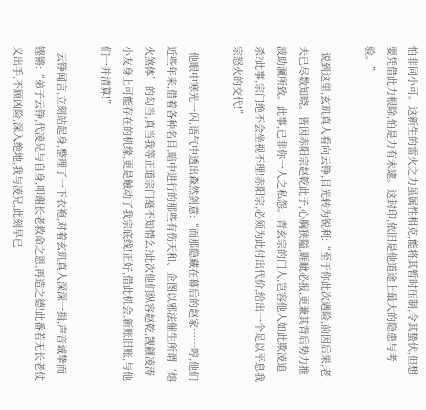怕非同小可。这新生的雷火之力虽属性相克,能将其暂时压制,令其蛰伏,但想要凭借此力根除,怕是力有未逮。这封印,依旧是他道途上最大的隐患与考验。”

  说到这里,玄玑真人看向云铮,目光转为锐利:“至于你此次遇险,前因后果,老夫已尽数知晓。皆因赤阳宗赵乾此子,心胸狭隘,睚眦必报,更兼其背后势力推波助澜所致。此事,已非你一人之私怨。青玄宗的门人,岂容他人如此欺凌追杀?此事,宗门绝不会坐视不理!赤阳宗,必须为此付出代价,给出一个足以平息我宗怒火的交代!”

  他眼中寒光一闪,语气中透出森然剑意:“而那隐藏在幕后的赵家……哼,他们近些年来,借着各种名目,暗中进行的那些有伤天和、企图以邪法催生所谓‘熔火煞体’的勾当,真当我等正道宗门毫不知情么?此次他们纵容赵乾,觊觎凌涛小友身上可能存在的机缘,更是触动了我宗底线!正好,借此机会,新账旧账,与他们一并清算!”

  云铮闻言,立刻站起身,整理了一下衣袍,对着玄玑真人深深一揖,声音诚挚而铿锵:“弟子云铮,代凌兄与自身,叩谢长老救命之恩,再造之德!此番若无长老仗义出手,不顾凶险,深入绝地,我与凌兄,此刻早已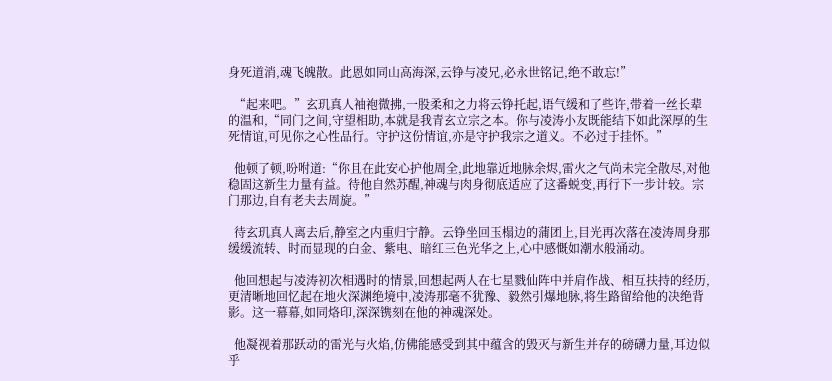身死道消,魂飞魄散。此恩如同山高海深,云铮与凌兄,必永世铭记,绝不敢忘!”

  “起来吧。”玄玑真人袖袍微拂,一股柔和之力将云铮托起,语气缓和了些许,带着一丝长辈的温和,“同门之间,守望相助,本就是我青玄立宗之本。你与凌涛小友既能结下如此深厚的生死情谊,可见你之心性品行。守护这份情谊,亦是守护我宗之道义。不必过于挂怀。”

  他顿了顿,吩咐道:“你且在此安心护他周全,此地靠近地脉余烬,雷火之气尚未完全散尽,对他稳固这新生力量有益。待他自然苏醒,神魂与肉身彻底适应了这番蜕变,再行下一步计较。宗门那边,自有老夫去周旋。”

  待玄玑真人离去后,静室之内重归宁静。云铮坐回玉榻边的蒲团上,目光再次落在凌涛周身那缓缓流转、时而显现的白金、紫电、暗红三色光华之上,心中感慨如潮水般涌动。

  他回想起与凌涛初次相遇时的情景,回想起两人在七星戮仙阵中并肩作战、相互扶持的经历,更清晰地回忆起在地火深渊绝境中,凌涛那毫不犹豫、毅然引爆地脉,将生路留给他的决绝背影。这一幕幕,如同烙印,深深镌刻在他的神魂深处。

  他凝视着那跃动的雷光与火焰,仿佛能感受到其中蕴含的毁灭与新生并存的磅礴力量,耳边似乎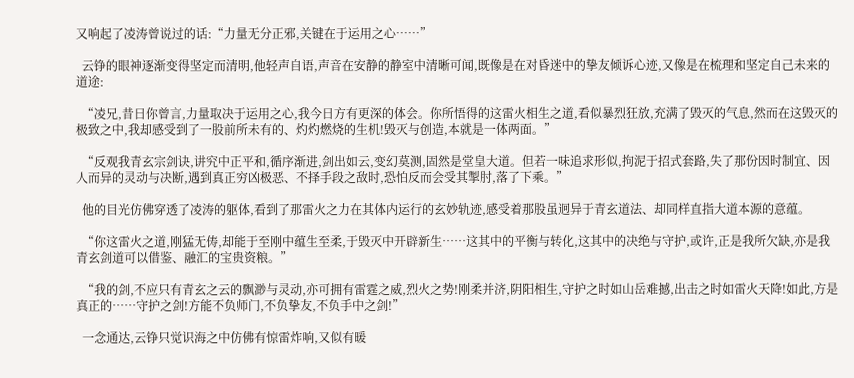又响起了凌涛曾说过的话:“力量无分正邪,关键在于运用之心……”

  云铮的眼神逐渐变得坚定而清明,他轻声自语,声音在安静的静室中清晰可闻,既像是在对昏迷中的挚友倾诉心迹,又像是在梳理和坚定自己未来的道途:

  “凌兄,昔日你曾言,力量取决于运用之心,我今日方有更深的体会。你所悟得的这雷火相生之道,看似暴烈狂放,充满了毁灭的气息,然而在这毁灭的极致之中,我却感受到了一股前所未有的、灼灼燃烧的生机!毁灭与创造,本就是一体两面。”

  “反观我青玄宗剑诀,讲究中正平和,循序渐进,剑出如云,变幻莫测,固然是堂皇大道。但若一味追求形似,拘泥于招式套路,失了那份因时制宜、因人而异的灵动与决断,遇到真正穷凶极恶、不择手段之敌时,恐怕反而会受其掣肘,落了下乘。”

  他的目光仿佛穿透了凌涛的躯体,看到了那雷火之力在其体内运行的玄妙轨迹,感受着那股虽迥异于青玄道法、却同样直指大道本源的意蕴。

  “你这雷火之道,刚猛无俦,却能于至刚中蕴生至柔,于毁灭中开辟新生……这其中的平衡与转化,这其中的决绝与守护,或许,正是我所欠缺,亦是我青玄剑道可以借鉴、融汇的宝贵资粮。”

  “我的剑,不应只有青玄之云的飘渺与灵动,亦可拥有雷霆之威,烈火之势!刚柔并济,阴阳相生,守护之时如山岳难撼,出击之时如雷火天降!如此,方是真正的……守护之剑!方能不负师门,不负挚友,不负手中之剑!”

  一念通达,云铮只觉识海之中仿佛有惊雷炸响,又似有暖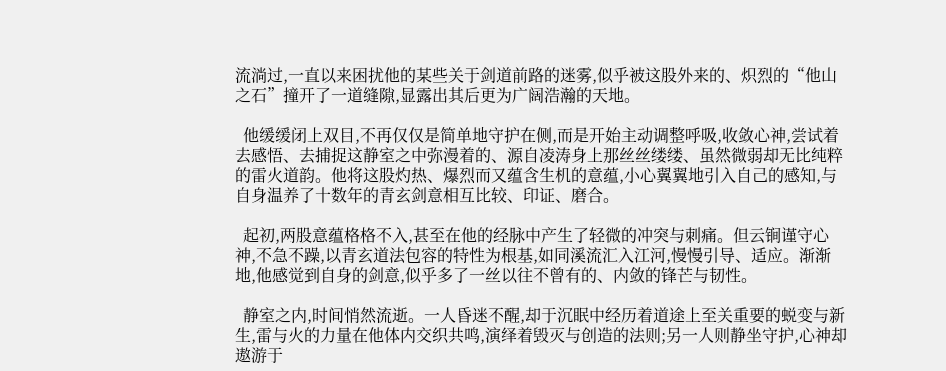流淌过,一直以来困扰他的某些关于剑道前路的迷雾,似乎被这股外来的、炽烈的“他山之石”撞开了一道缝隙,显露出其后更为广阔浩瀚的天地。

  他缓缓闭上双目,不再仅仅是简单地守护在侧,而是开始主动调整呼吸,收敛心神,尝试着去感悟、去捕捉这静室之中弥漫着的、源自凌涛身上那丝丝缕缕、虽然微弱却无比纯粹的雷火道韵。他将这股灼热、爆烈而又蕴含生机的意蕴,小心翼翼地引入自己的感知,与自身温养了十数年的青玄剑意相互比较、印证、磨合。

  起初,两股意蕴格格不入,甚至在他的经脉中产生了轻微的冲突与刺痛。但云锏谨守心神,不急不躁,以青玄道法包容的特性为根基,如同溪流汇入江河,慢慢引导、适应。渐渐地,他感觉到自身的剑意,似乎多了一丝以往不曾有的、内敛的锋芒与韧性。

  静室之内,时间悄然流逝。一人昏迷不醒,却于沉眠中经历着道途上至关重要的蜕变与新生,雷与火的力量在他体内交织共鸣,演绎着毁灭与创造的法则;另一人则静坐守护,心神却遨游于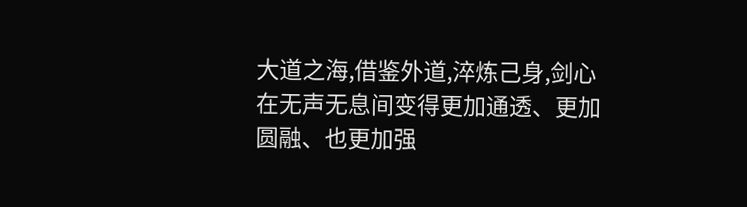大道之海,借鉴外道,淬炼己身,剑心在无声无息间变得更加通透、更加圆融、也更加强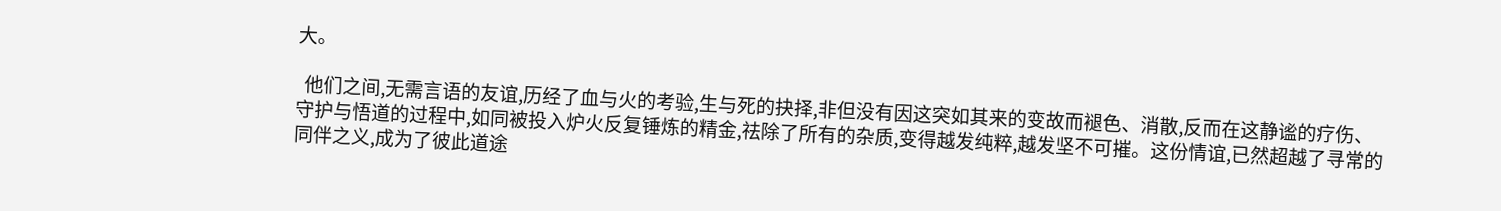大。

  他们之间,无需言语的友谊,历经了血与火的考验,生与死的抉择,非但没有因这突如其来的变故而褪色、消散,反而在这静谧的疗伤、守护与悟道的过程中,如同被投入炉火反复锤炼的精金,祛除了所有的杂质,变得越发纯粹,越发坚不可摧。这份情谊,已然超越了寻常的同伴之义,成为了彼此道途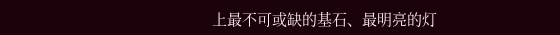上最不可或缺的基石、最明亮的灯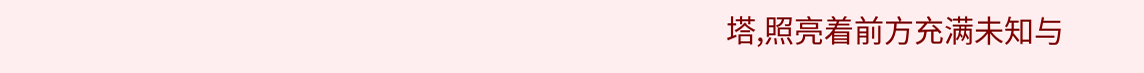塔,照亮着前方充满未知与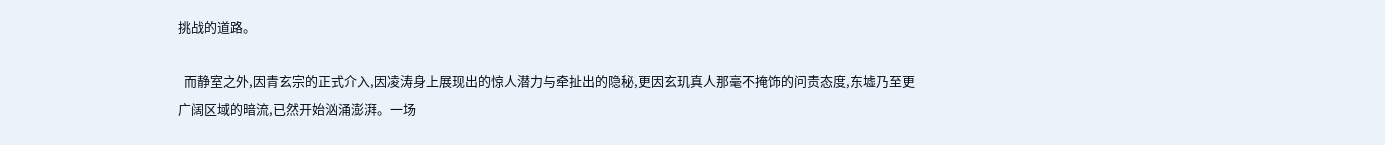挑战的道路。

  而静室之外,因青玄宗的正式介入,因凌涛身上展现出的惊人潜力与牵扯出的隐秘,更因玄玑真人那毫不掩饰的问责态度,东墟乃至更广阔区域的暗流,已然开始汹涌澎湃。一场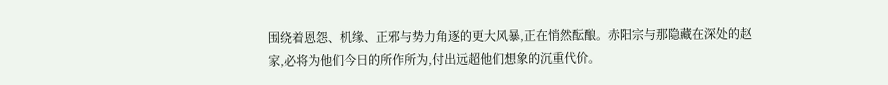围绕着恩怨、机缘、正邪与势力角逐的更大风暴,正在悄然酝酿。赤阳宗与那隐藏在深处的赵家,必将为他们今日的所作所为,付出远超他们想象的沉重代价。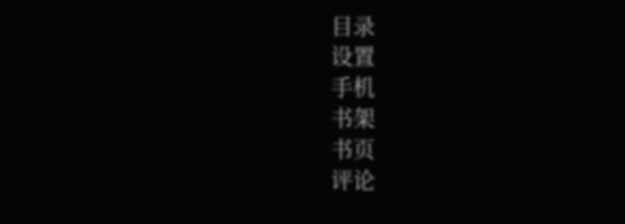目录
设置
手机
书架
书页
评论